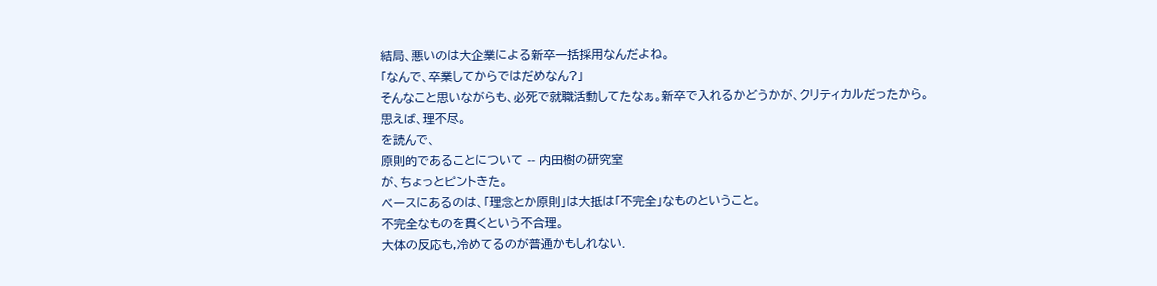結局、悪いのは大企業による新卒一括採用なんだよね。
「なんで、卒業してからではだめなん?」
そんなこと思いながらも、必死で就職活動してたなぁ。新卒で入れるかどうかが、クリティカルだったから。
思えば、理不尽。
を読んで、
原則的であることについて -- 内田樹の研究室
が、ちょっとピントきた。
ベースにあるのは、「理念とか原則」は大抵は「不完全」なものということ。
不完全なものを貫くという不合理。
大体の反応も,冷めてるのが普通かもしれない.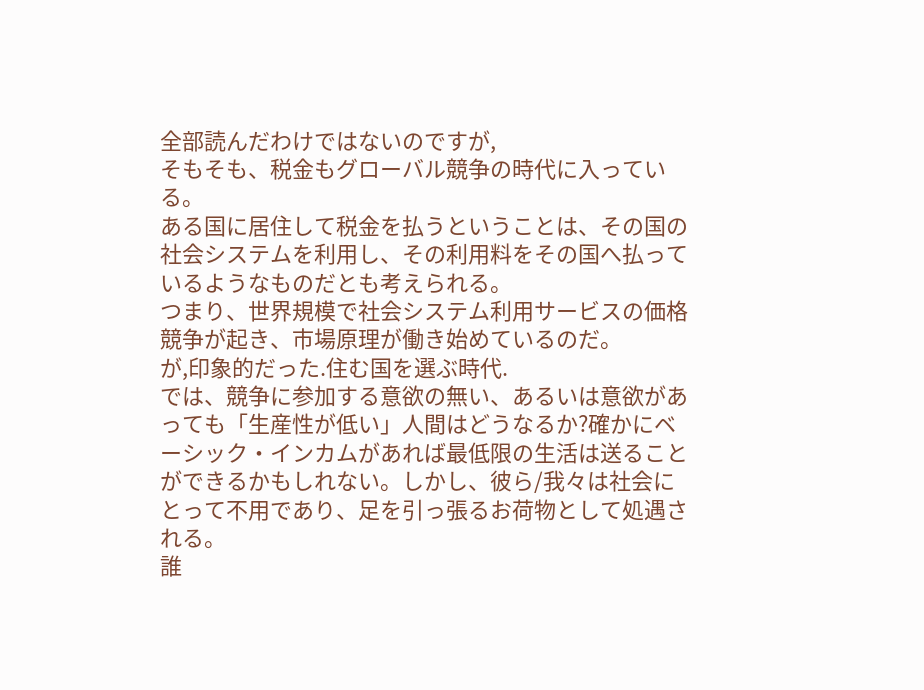全部読んだわけではないのですが,
そもそも、税金もグローバル競争の時代に入っている。
ある国に居住して税金を払うということは、その国の社会システムを利用し、その利用料をその国へ払っているようなものだとも考えられる。
つまり、世界規模で社会システム利用サービスの価格競争が起き、市場原理が働き始めているのだ。
が,印象的だった.住む国を選ぶ時代.
では、競争に参加する意欲の無い、あるいは意欲があっても「生産性が低い」人間はどうなるか?確かにベーシック・インカムがあれば最低限の生活は送ることができるかもしれない。しかし、彼ら/我々は社会にとって不用であり、足を引っ張るお荷物として処遇される。
誰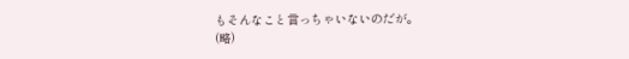もそんなこと言っちゃいないのだが。
(略)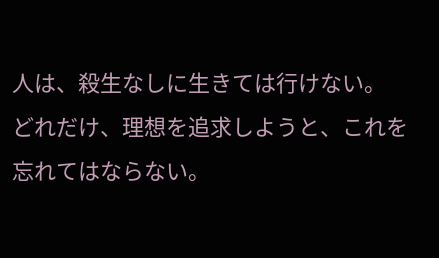人は、殺生なしに生きては行けない。
どれだけ、理想を追求しようと、これを忘れてはならない。